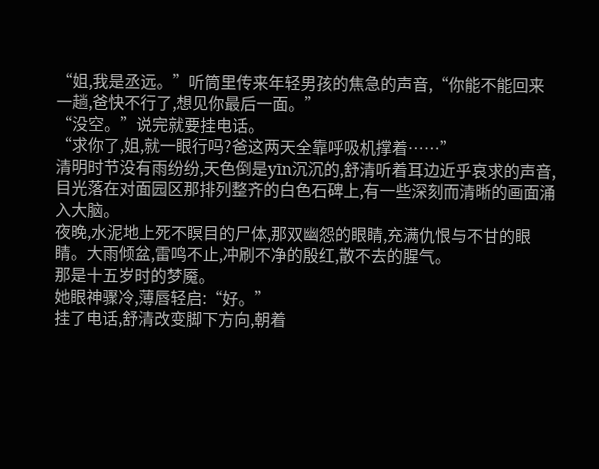“姐,我是丞远。”听筒里传来年轻男孩的焦急的声音,“你能不能回来一趟,爸快不行了,想见你最后一面。”
“没空。”说完就要挂电话。
“求你了,姐,就一眼行吗?爸这两天全靠呼吸机撑着……”
清明时节没有雨纷纷,天色倒是yīn沉沉的,舒清听着耳边近乎哀求的声音,目光落在对面园区那排列整齐的白色石碑上,有一些深刻而清晰的画面涌入大脑。
夜晚,水泥地上死不瞑目的尸体,那双幽怨的眼睛,充满仇恨与不甘的眼睛。大雨倾盆,雷鸣不止,冲刷不净的殷红,散不去的腥气。
那是十五岁时的梦魇。
她眼神骤冷,薄唇轻启:“好。”
挂了电话,舒清改变脚下方向,朝着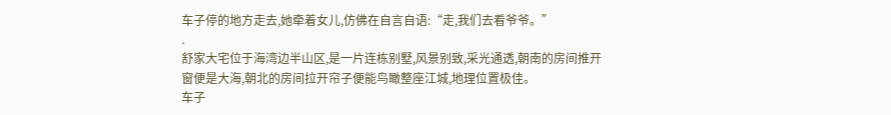车子停的地方走去,她牵着女儿,仿佛在自言自语:“走,我们去看爷爷。”
.
舒家大宅位于海湾边半山区,是一片连栋别墅,风景别致,采光通透,朝南的房间推开窗便是大海,朝北的房间拉开帘子便能鸟瞰整座江城,地理位置极佳。
车子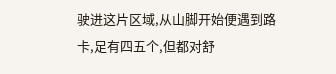驶进这片区域,从山脚开始便遇到路卡,足有四五个,但都对舒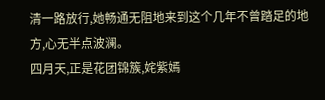清一路放行,她畅通无阻地来到这个几年不曾踏足的地方,心无半点波澜。
四月天,正是花团锦簇,姹紫嫣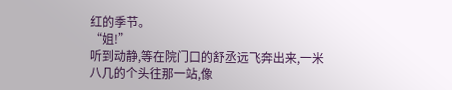红的季节。
“姐!”
听到动静,等在院门口的舒丞远飞奔出来,一米八几的个头往那一站,像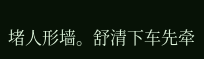堵人形墙。舒清下车先牵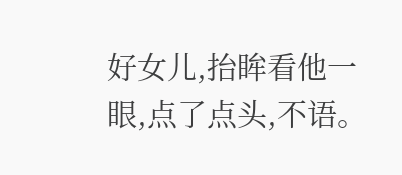好女儿,抬眸看他一眼,点了点头,不语。